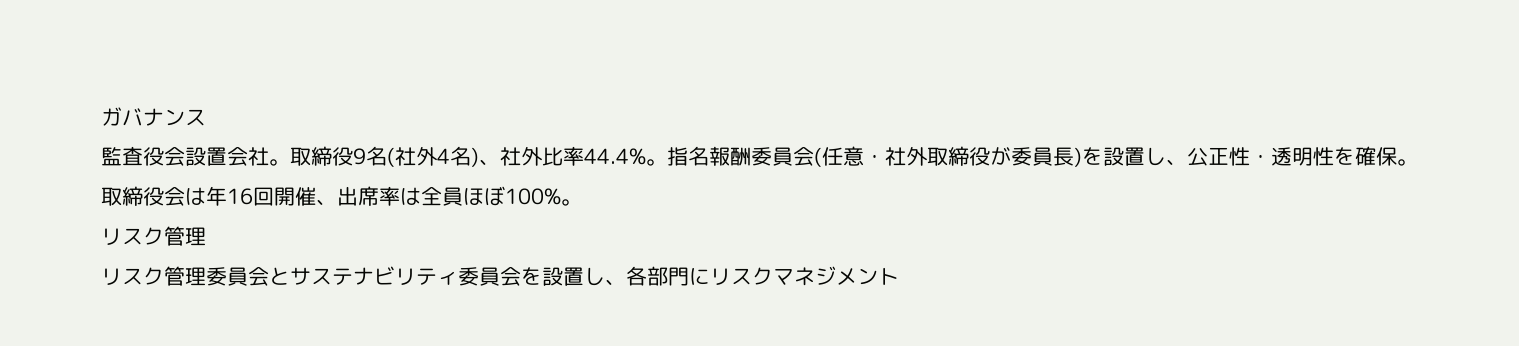ガバナンス
監査役会設置会社。取締役9名(社外4名)、社外比率44.4%。指名報酬委員会(任意・社外取締役が委員長)を設置し、公正性・透明性を確保。取締役会は年16回開催、出席率は全員ほぼ100%。
リスク管理
リスク管理委員会とサステナビリティ委員会を設置し、各部門にリスクマネジメント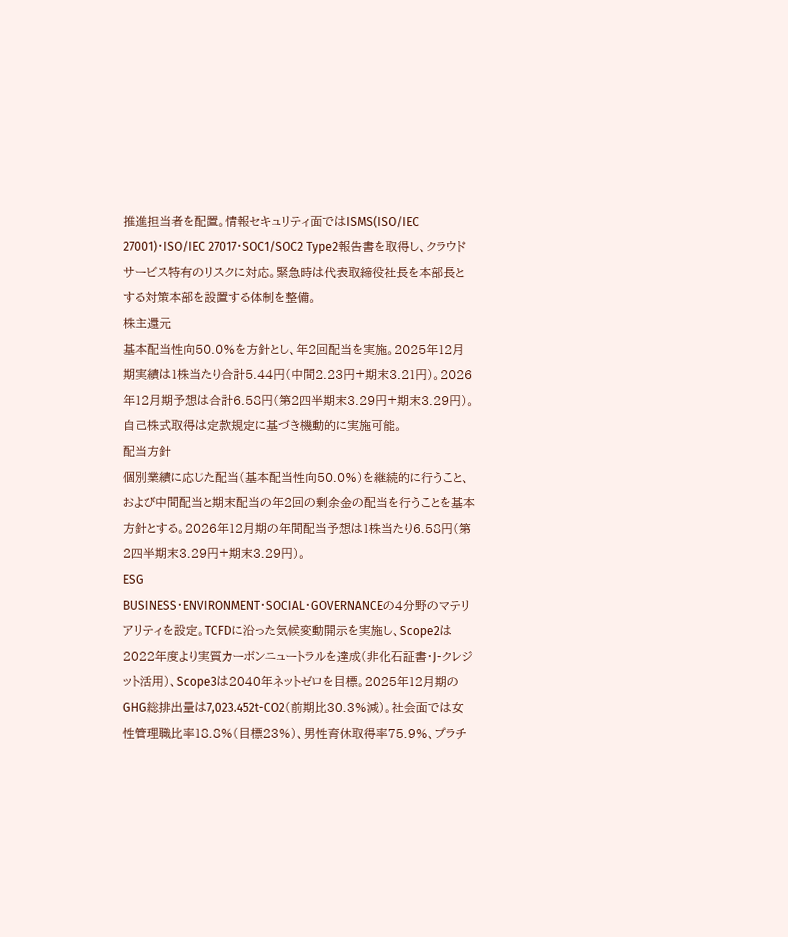推進担当者を配置。情報セキュリティ面ではISMS(ISO/IEC 27001)・ISO/IEC 27017・SOC1/SOC2 Type2報告書を取得し、クラウドサービス特有のリスクに対応。緊急時は代表取締役社長を本部長とする対策本部を設置する体制を整備。
株主還元
基本配当性向50.0%を方針とし、年2回配当を実施。2025年12月期実績は1株当たり合計5.44円(中間2.23円+期末3.21円)。2026年12月期予想は合計6.58円(第2四半期末3.29円+期末3.29円)。自己株式取得は定款規定に基づき機動的に実施可能。
配当方針
個別業績に応じた配当(基本配当性向50.0%)を継続的に行うこと、および中間配当と期末配当の年2回の剰余金の配当を行うことを基本方針とする。2026年12月期の年間配当予想は1株当たり6.58円(第2四半期末3.29円+期末3.29円)。
ESG
BUSINESS・ENVIRONMENT・SOCIAL・GOVERNANCEの4分野のマテリアリティを設定。TCFDに沿った気候変動開示を実施し、Scope2は2022年度より実質カーボンニュートラルを達成(非化石証書・J-クレジット活用)、Scope3は2040年ネットゼロを目標。2025年12月期のGHG総排出量は7,023.452t-CO2(前期比30.3%減)。社会面では女性管理職比率18.8%(目標23%)、男性育休取得率75.9%、プラチ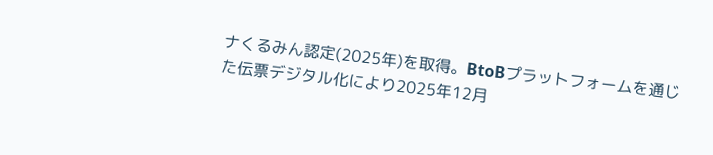ナくるみん認定(2025年)を取得。BtoBプラットフォームを通じた伝票デジタル化により2025年12月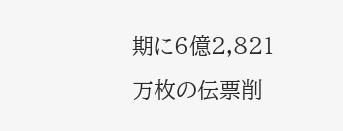期に6億2,821万枚の伝票削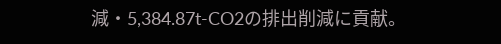減・5,384.87t-CO2の排出削減に貢献。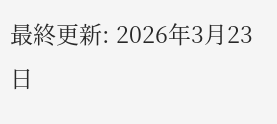最終更新: 2026年3月23日